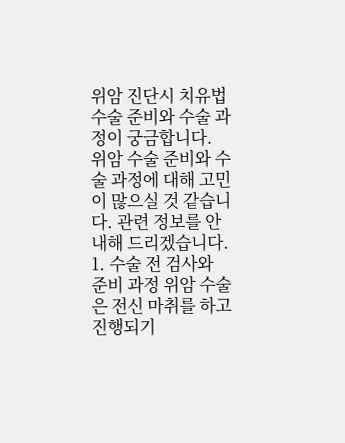위암 진단시 치유법
수술 준비와 수술 과정이 궁금합니다.
위암 수술 준비와 수술 과정에 대해 고민이 많으실 것 같습니다. 관련 정보를 안내해 드리겠습니다. 1. 수술 전 검사와 준비 과정 위암 수술은 전신 마취를 하고 진행되기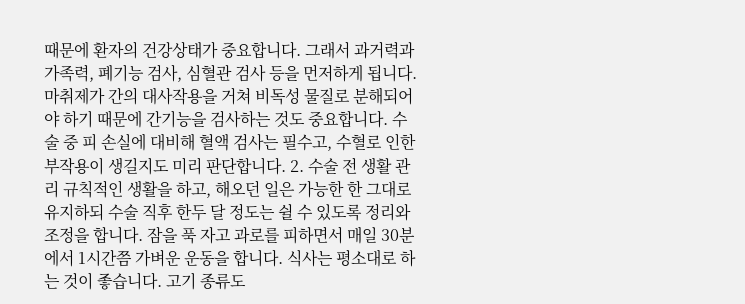때문에 환자의 건강상태가 중요합니다. 그래서 과거력과 가족력, 폐기능 검사, 심혈관 검사 등을 먼저하게 됩니다. 마취제가 간의 대사작용을 거쳐 비독성 물질로 분해되어야 하기 때문에 간기능을 검사하는 것도 중요합니다. 수술 중 피 손실에 대비해 혈액 검사는 필수고, 수혈로 인한 부작용이 생길지도 미리 판단합니다. 2. 수술 전 생활 관리 규칙적인 생활을 하고, 해오던 일은 가능한 한 그대로 유지하되 수술 직후 한두 달 정도는 쉴 수 있도록 정리와 조정을 합니다. 잠을 푹 자고 과로를 피하면서 매일 30분에서 1시간쯤 가벼운 운동을 합니다. 식사는 평소대로 하는 것이 좋습니다. 고기 종류도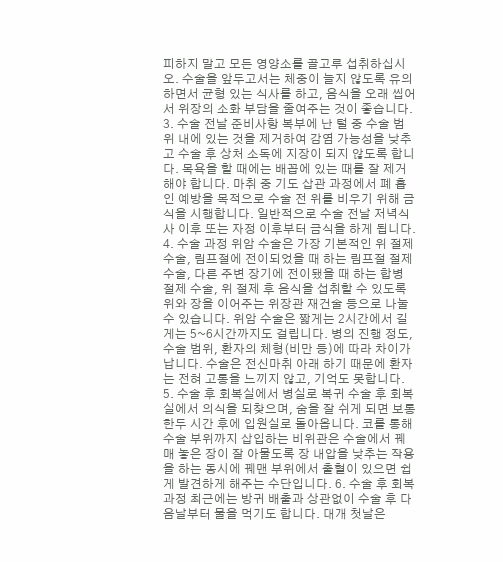피하지 말고 모든 영양소를 골고루 섭취하십시오. 수술을 앞두고서는 체중이 늘지 않도록 유의하면서 균형 있는 식사를 하고, 음식을 오래 씹어서 위장의 소화 부담을 줄여주는 것이 좋습니다. 3. 수술 전날 준비사항 복부에 난 털 중 수술 범위 내에 있는 것을 제거하여 감염 가능성을 낮추고 수술 후 상처 소독에 지장이 되지 않도록 합니다. 목욕을 할 때에는 배꼽에 있는 때를 잘 제거해야 합니다. 마취 중 기도 삽관 과정에서 폐 흡인 예방을 목적으로 수술 전 위를 비우기 위해 금식을 시행합니다. 일반적으로 수술 전날 저녁식사 이후 또는 자정 이후부터 금식을 하게 됩니다. 4. 수술 과정 위암 수술은 가장 기본적인 위 절제 수술, 림프절에 전이되었을 때 하는 림프절 절제 수술, 다른 주변 장기에 전이됐을 때 하는 합병 절제 수술, 위 절제 후 음식을 섭취할 수 있도록 위와 장을 이어주는 위장관 재건술 등으로 나눌 수 있습니다. 위암 수술은 짧게는 2시간에서 길게는 5~6시간까지도 걸립니다. 병의 진행 정도, 수술 범위, 환자의 체형(비만 등)에 따라 차이가 납니다. 수술은 전신마취 아래 하기 때문에 환자는 전혀 고통을 느끼지 않고, 기억도 못합니다. 5. 수술 후 회복실에서 병실로 복귀 수술 후 회복실에서 의식을 되찾으며, 숨을 잘 쉬게 되면 보통 한두 시간 후에 입원실로 돌아옵니다. 코를 통해 수술 부위까지 삽입하는 비위관은 수술에서 꿰매 놓은 장이 잘 아물도록 장 내압을 낮추는 작용을 하는 동시에 꿰맨 부위에서 출혈이 있으면 쉽게 발견하게 해주는 수단입니다. 6. 수술 후 회복 과정 최근에는 방귀 배출과 상관없이 수술 후 다음날부터 물을 먹기도 합니다. 대개 첫날은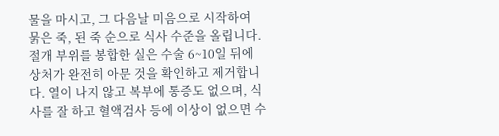물을 마시고, 그 다음날 미음으로 시작하여 묽은 죽, 된 죽 순으로 식사 수준을 올립니다. 절개 부위를 봉합한 실은 수술 6~10일 뒤에 상처가 완전히 아문 것을 확인하고 제거합니다. 열이 나지 않고 복부에 통증도 없으며, 식사를 잘 하고 혈액검사 등에 이상이 없으면 수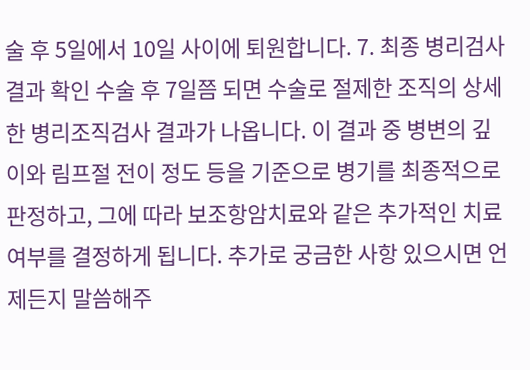술 후 5일에서 10일 사이에 퇴원합니다. 7. 최종 병리검사 결과 확인 수술 후 7일쯤 되면 수술로 절제한 조직의 상세한 병리조직검사 결과가 나옵니다. 이 결과 중 병변의 깊이와 림프절 전이 정도 등을 기준으로 병기를 최종적으로 판정하고, 그에 따라 보조항암치료와 같은 추가적인 치료 여부를 결정하게 됩니다. 추가로 궁금한 사항 있으시면 언제든지 말씀해주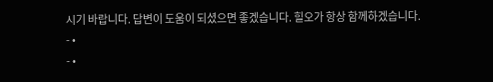시기 바랍니다. 답변이 도움이 되셨으면 좋겠습니다. 힐오가 항상 함께하겠습니다.
- •
- •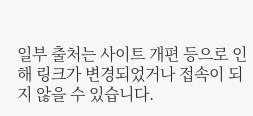일부 출처는 사이트 개편 등으로 인해 링크가 변경되었거나 접속이 되지 않을 수 있습니다.